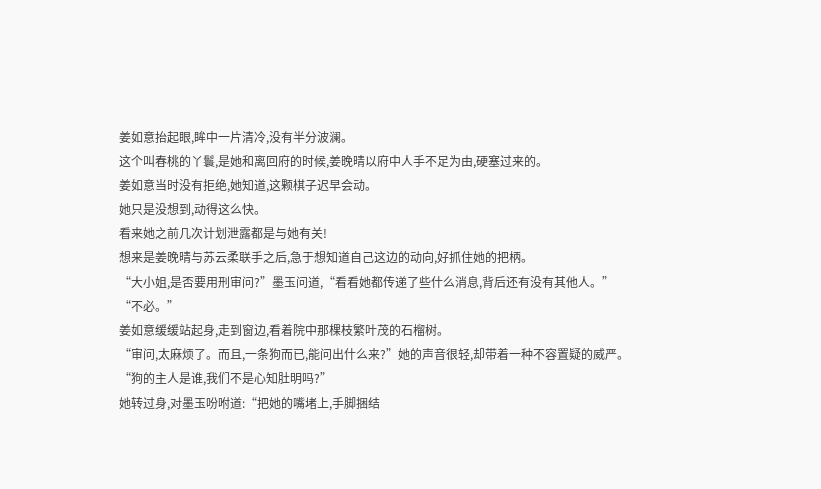姜如意抬起眼,眸中一片清冷,没有半分波澜。
这个叫春桃的丫鬟,是她和离回府的时候,姜晚晴以府中人手不足为由,硬塞过来的。
姜如意当时没有拒绝,她知道,这颗棋子迟早会动。
她只是没想到,动得这么快。
看来她之前几次计划泄露都是与她有关!
想来是姜晚晴与苏云柔联手之后,急于想知道自己这边的动向,好抓住她的把柄。
“大小姐,是否要用刑审问?”墨玉问道,“看看她都传递了些什么消息,背后还有没有其他人。”
“不必。”
姜如意缓缓站起身,走到窗边,看着院中那棵枝繁叶茂的石榴树。
“审问,太麻烦了。而且,一条狗而已,能问出什么来?”她的声音很轻,却带着一种不容置疑的威严。
“狗的主人是谁,我们不是心知肚明吗?”
她转过身,对墨玉吩咐道:“把她的嘴堵上,手脚捆结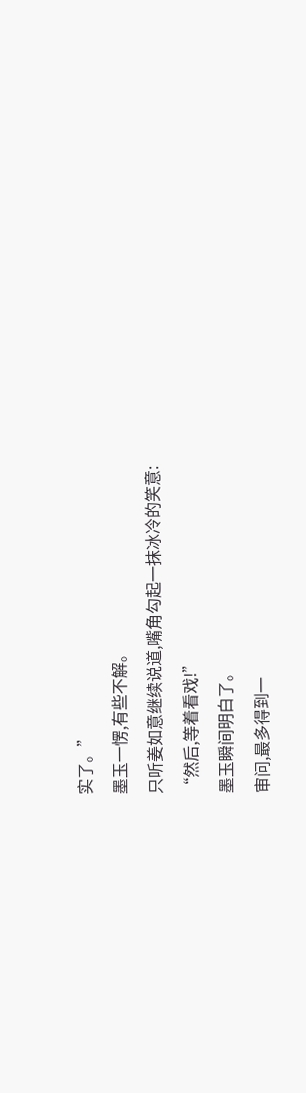实了。”
墨玉一愣,有些不解。
只听姜如意继续说道,嘴角勾起一抹冰冷的笑意:
“然后,等着看戏!”
墨玉瞬间明白了。
审问,最多得到一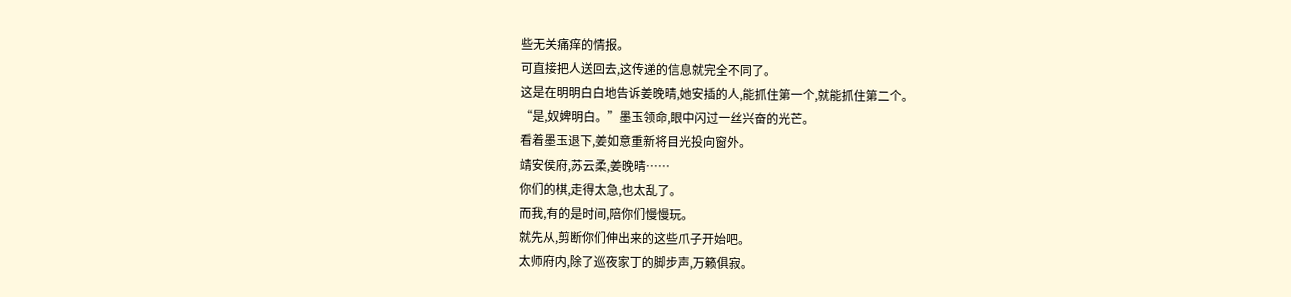些无关痛痒的情报。
可直接把人送回去,这传递的信息就完全不同了。
这是在明明白白地告诉姜晚晴,她安插的人,能抓住第一个,就能抓住第二个。
“是,奴婢明白。”墨玉领命,眼中闪过一丝兴奋的光芒。
看着墨玉退下,姜如意重新将目光投向窗外。
靖安侯府,苏云柔,姜晚晴……
你们的棋,走得太急,也太乱了。
而我,有的是时间,陪你们慢慢玩。
就先从,剪断你们伸出来的这些爪子开始吧。
太师府内,除了巡夜家丁的脚步声,万籁俱寂。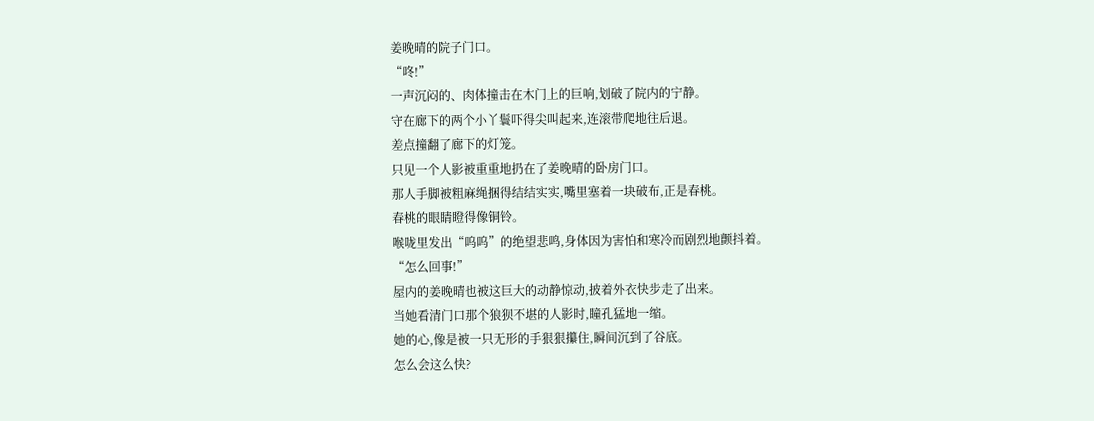姜晚晴的院子门口。
“咚!”
一声沉闷的、肉体撞击在木门上的巨响,划破了院内的宁静。
守在廊下的两个小丫鬟吓得尖叫起来,连滚带爬地往后退。
差点撞翻了廊下的灯笼。
只见一个人影被重重地扔在了姜晚晴的卧房门口。
那人手脚被粗麻绳捆得结结实实,嘴里塞着一块破布,正是春桃。
春桃的眼睛瞪得像铜铃。
喉咙里发出“呜呜”的绝望悲鸣,身体因为害怕和寒冷而剧烈地颤抖着。
“怎么回事!”
屋内的姜晚晴也被这巨大的动静惊动,披着外衣快步走了出来。
当她看清门口那个狼狈不堪的人影时,瞳孔猛地一缩。
她的心,像是被一只无形的手狠狠攥住,瞬间沉到了谷底。
怎么会这么快?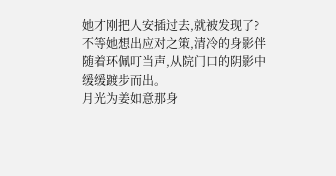她才刚把人安插过去,就被发现了?
不等她想出应对之策,清冷的身影伴随着环佩叮当声,从院门口的阴影中缓缓踱步而出。
月光为姜如意那身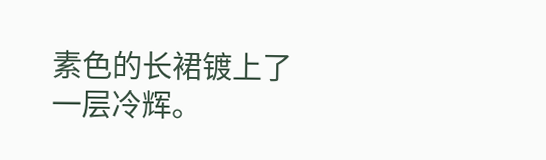素色的长裙镀上了一层冷辉。